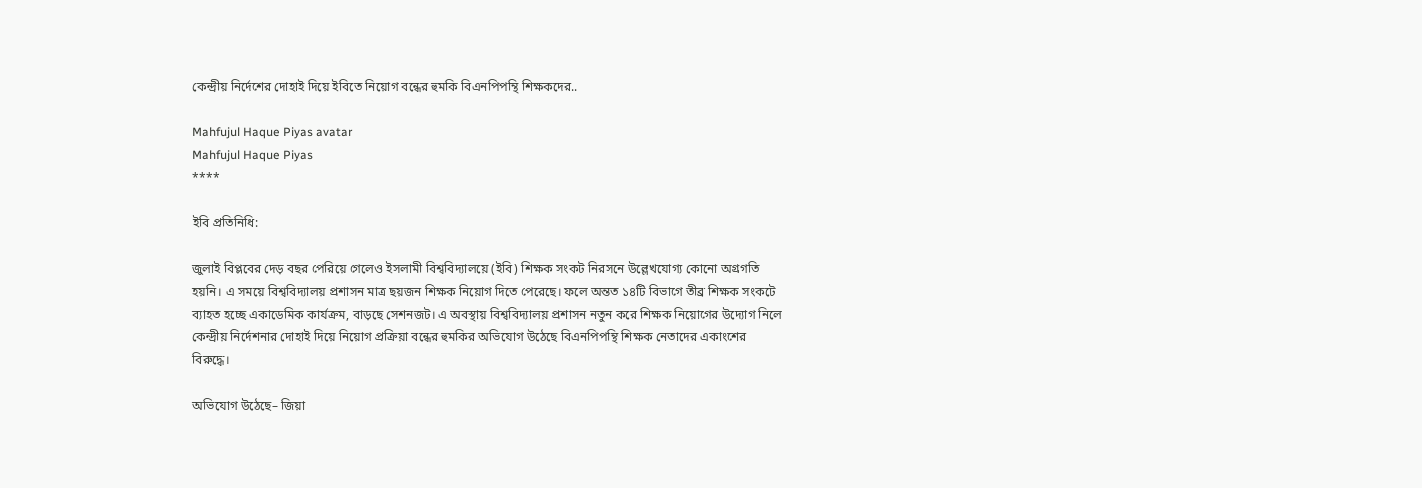কেন্দ্রীয় নির্দেশের দোহাই দিয়ে ইবিতে নিয়োগ বন্ধের হুমকি বিএনপিপন্থি শিক্ষকদের..

Mahfujul Haque Piyas avatar
Mahfujul Haque Piyas
****

ইবি প্রতিনিধি:

জুলাই বিপ্লবের দেড় বছর পেরিয়ে গেলেও ইসলামী বিশ্ববিদ্যালয়ে (ইবি) শিক্ষক সংকট নিরসনে উল্লেখযোগ্য কোনো অগ্রগতি হয়নি। এ সময়ে বিশ্ববিদ্যালয় প্রশাসন মাত্র ছয়জন শিক্ষক নিয়োগ দিতে পেরেছে। ফলে অন্তত ১৪টি বিভাগে তীব্র শিক্ষক সংকটে ব্যাহত হচ্ছে একাডেমিক কার্যক্রম, বাড়ছে সেশনজট। এ অবস্থায় বিশ্ববিদ্যালয় প্রশাসন নতুন করে শিক্ষক নিয়োগের উদ্যোগ নিলে কেন্দ্রীয় নির্দেশনার দোহাই দিয়ে নিয়োগ প্রক্রিয়া বন্ধের হুমকির অভিযোগ উঠেছে বিএনপিপন্থি শিক্ষক নেতাদের একাংশের বিরুদ্ধে।

অভিযোগ উঠেছে– জিয়া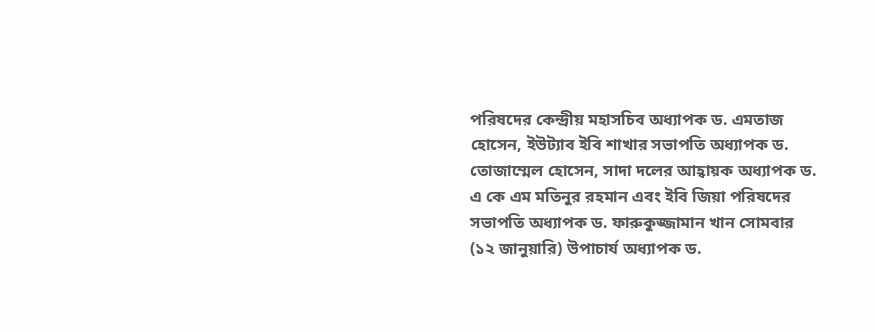পরিষদের কেন্দ্রীয় মহাসচিব অধ্যাপক ড. এমতাজ হোসেন, ইউট্যাব ইবি শাখার সভাপতি অধ্যাপক ড. তোজাম্মেল হোসেন, সাদা দলের আহ্বায়ক অধ্যাপক ড. এ কে এম মতিনুর রহমান এবং ইবি জিয়া পরিষদের সভাপতি অধ্যাপক ড. ফারুকুজ্জামান খান সোমবার (১২ জানুয়ারি) উপাচার্য অধ্যাপক ড.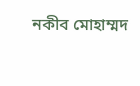নকীব মোহাম্মদ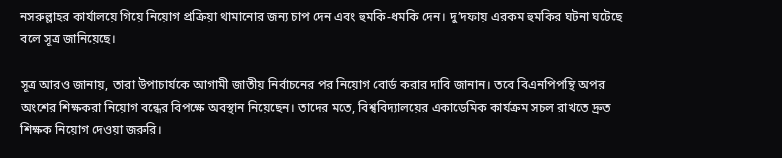নসরুল্লাহর কার্যালয়ে গিয়ে নিয়োগ প্রক্রিয়া থামানোর জন্য চাপ দেন এবং হুমকি-ধমকি দেন। দু’দফায় এরকম হুমকির ঘটনা ঘটেছে বলে সূত্র জানিয়েছে।

সূত্র আরও জানায়, তারা উপাচার্যকে আগামী জাতীয় নির্বাচনের পর নিয়োগ বোর্ড করার দাবি জানান। তবে বিএনপিপন্থি অপর অংশের শিক্ষকরা নিয়োগ বন্ধের বিপক্ষে অবস্থান নিয়েছেন। তাদের মতে, বিশ্ববিদ্যালয়ের একাডেমিক কার্যক্রম সচল রাখতে দ্রুত শিক্ষক নিয়োগ দেওয়া জরুরি।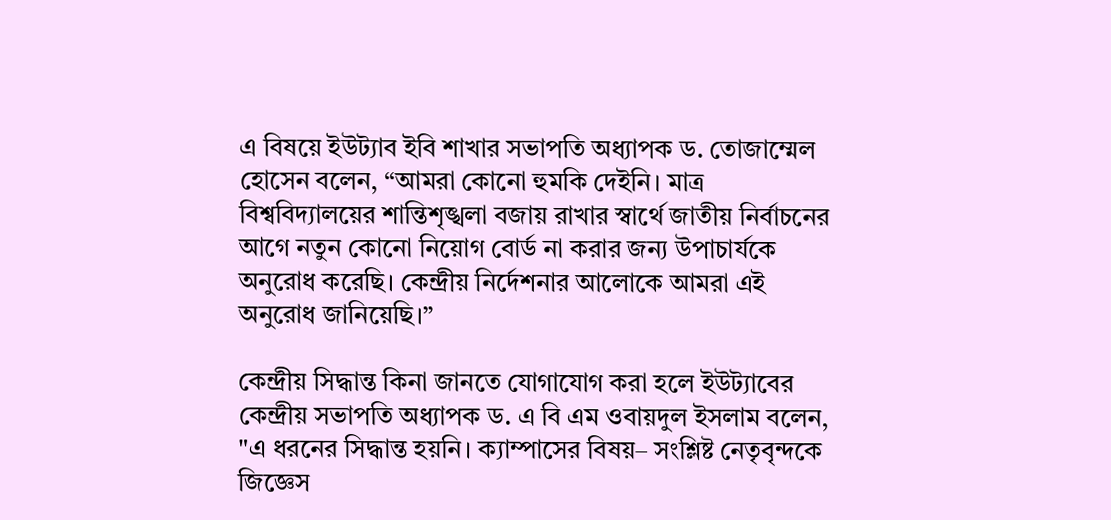এ বিষয়ে ইউট্যাব ইবি শাখার সভাপতি অধ্যাপক ড. তোজাম্মেল হোসেন বলেন, “আমরা কোনো হুমকি দেইনি। মাত্র বিশ্ববিদ্যালয়ের শান্তিশৃঙ্খলা বজায় রাখার স্বার্থে জাতীয় নির্বাচনের আগে নতুন কোনো নিয়োগ বোর্ড না করার জন্য উপাচার্যকে অনুরোধ করেছি। কেন্দ্রীয় নির্দেশনার আলোকে আমরা এই অনুরোধ জানিয়েছি।”

কেন্দ্রীয় সিদ্ধান্ত কিনা জানতে যোগাযোগ করা হলে ইউট্যাবের কেন্দ্রীয় সভাপতি অধ্যাপক ড. এ বি এম ওবায়দুল ইসলাম বলেন, "এ ধরনের সিদ্ধান্ত হয়নি। ক্যাম্পাসের বিষয়– সংশ্লিষ্ট নেতৃবৃন্দকে জিজ্ঞেস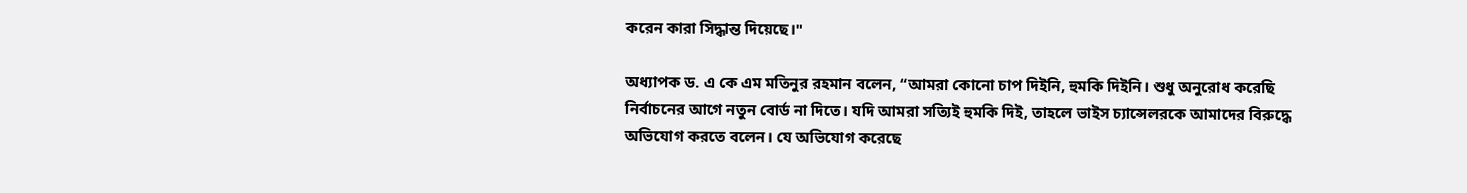করেন কারা সিদ্ধান্ত দিয়েছে।"

অধ্যাপক ড. এ কে এম মতিনুর রহমান বলেন, “আমরা কোনো চাপ দিইনি, হুমকি দিইনি। শুধু অনুরোধ করেছি নির্বাচনের আগে নতুন বোর্ড না দিতে। যদি আমরা সত্যিই হুমকি দিই, তাহলে ভাইস চ্যান্সেলরকে আমাদের বিরুদ্ধে অভিযোগ করতে বলেন। যে অভিযোগ করেছে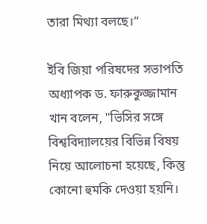তারা মিথ্যা বলছে।”

ইবি জিয়া পরিষদের সভাপতি অধ্যাপক ড. ফারুকুজ্জামান খান বলেন, "ভিসির সঙ্গে বিশ্ববিদ্যালয়ের বিভিন্ন বিষয় নিয়ে আলোচনা হয়েছে, কিন্তু কোনো হুমকি দেওয়া হয়নি।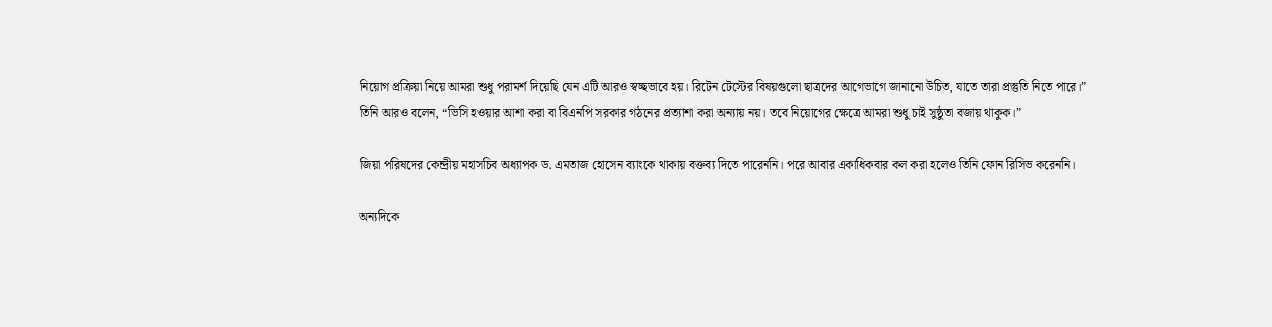নিয়োগ প্রক্রিয়া নিয়ে আমরা শুধু পরামর্শ দিয়েছি যেন এটি আরও স্বচ্ছভাবে হয়। রিটেন টেস্টের বিষয়গুলো ছাত্রদের আগেভাগে জানানো উচিত, যাতে তারা প্রস্তুতি নিতে পারে।”
তিনি আরও বলেন, “ভিসি হওয়ার আশা করা বা বিএনপি সরকার গঠনের প্রত্যাশা করা অন্যায় নয়। তবে নিয়োগের ক্ষেত্রে আমরা শুধু চাই সুষ্ঠুতা বজায় থাকুক।”

জিয়া পরিষদের কেন্দ্রীয় মহাসচিব অধ্যাপক ড. এমতাজ হোসেন ব্যাংকে থাকায় বক্তব্য দিতে পারেননি। পরে আবার একাধিকবার কল করা হলেও তিনি ফোন রিসিভ করেননি।

অন্যদিকে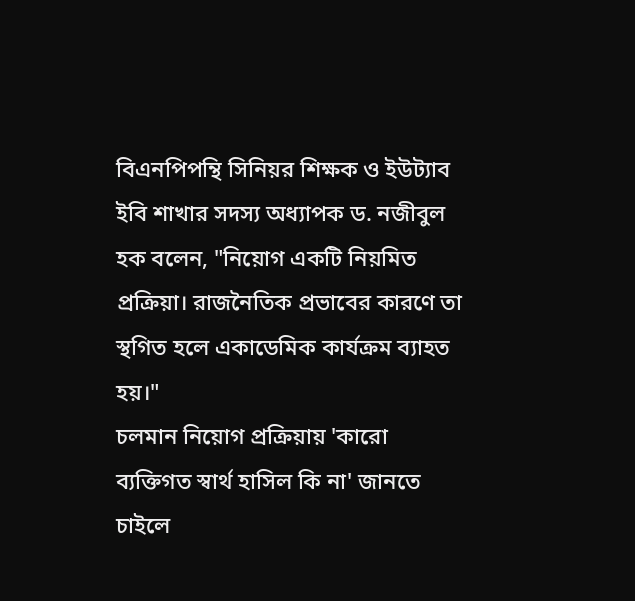বিএনপিপন্থি সিনিয়র শিক্ষক ও ইউট্যাব ইবি শাখার সদস্য অধ্যাপক ড. নজীবুল হক বলেন, "নিয়োগ একটি নিয়মিত প্রক্রিয়া। রাজনৈতিক প্রভাবের কারণে তা স্থগিত হলে একাডেমিক কার্যক্রম ব্যাহত হয়।"
চলমান নিয়োগ প্রক্রিয়ায় 'কারো ব্যক্তিগত স্বার্থ হাসিল কি না' জানতে চাইলে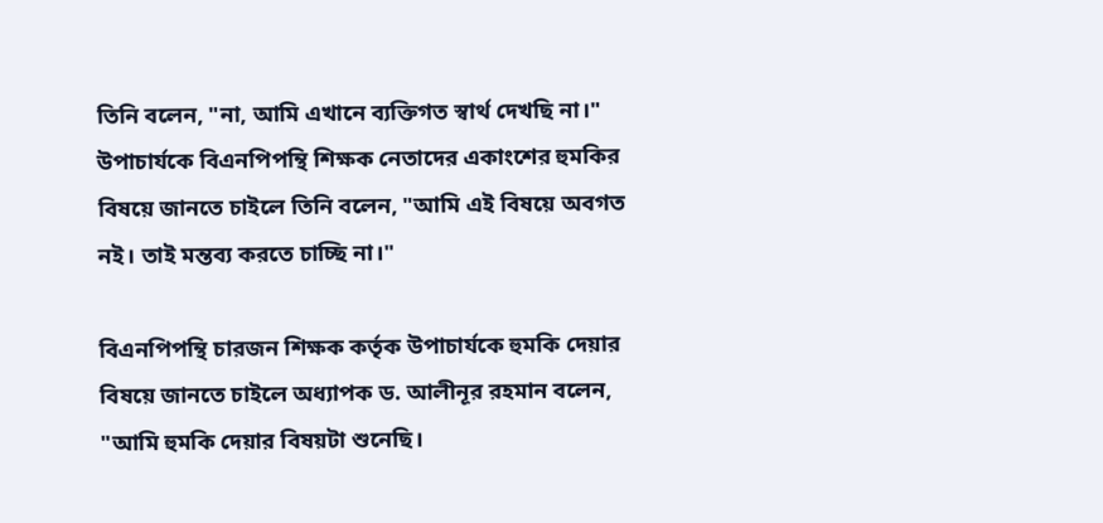তিনি বলেন, "না, আমি এখানে ব্যক্তিগত স্বার্থ দেখছি না।"
উপাচার্যকে বিএনপিপন্থি শিক্ষক নেতাদের একাংশের হুমকির বিষয়ে জানতে চাইলে তিনি বলেন, "আমি এই বিষয়ে অবগত নই। তাই মন্তব্য করতে চাচ্ছি না।"

বিএনপিপন্থি চারজন শিক্ষক কর্তৃক উপাচার্যকে হুমকি দেয়ার বিষয়ে জানতে চাইলে অধ্যাপক ড. আলীনূর রহমান বলেন, "আমি হুমকি দেয়ার বিষয়টা শুনেছি।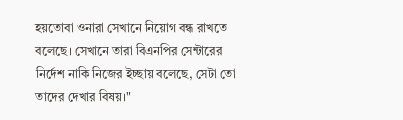হয়তোবা ওনারা সেখানে নিয়োগ বন্ধ রাখতে বলেছে। সেখানে তারা বিএনপির সেন্টারের নির্দেশ নাকি নিজের ইচ্ছায় বলেছে, সেটা তো তাদের দেখার বিষয়।"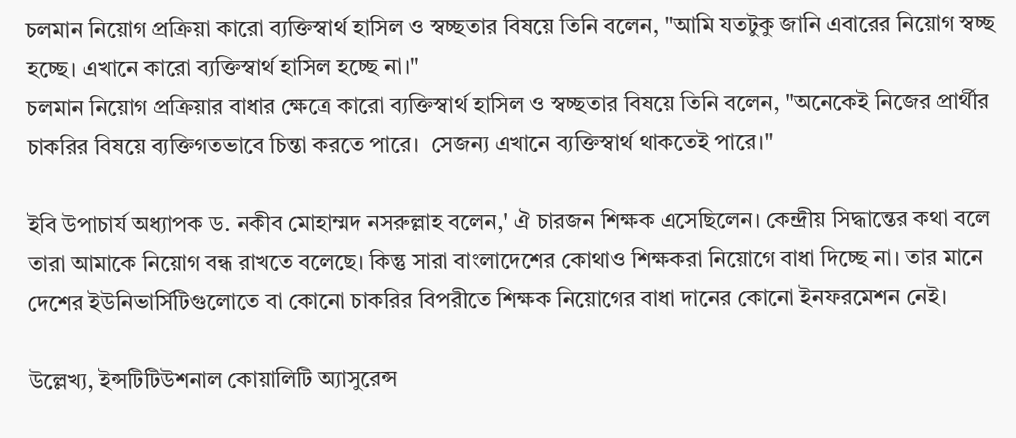চলমান নিয়োগ প্রক্রিয়া কারো ব্যক্তিস্বার্থ হাসিল ও স্বচ্ছতার বিষয়ে তিনি বলেন, "আমি যতটুকু জানি এবারের নিয়োগ স্বচ্ছ হচ্ছে। এখানে কারো ব্যক্তিস্বার্থ হাসিল হচ্ছে না।"
চলমান নিয়োগ প্রক্রিয়ার বাধার ক্ষেত্রে কারো ব্যক্তিস্বার্থ হাসিল ও স্বচ্ছতার বিষয়ে তিনি বলেন, "অনেকেই নিজের প্রার্থীর চাকরির বিষয়ে ব্যক্তিগতভাবে চিন্তা করতে পারে।  সেজন্য এখানে ব্যক্তিস্বার্থ থাকতেই পারে।"

ইবি উপাচার্য অধ্যাপক ড. নকীব মোহাম্মদ নসরুল্লাহ বলেন,' ঐ চারজন শিক্ষক এসেছিলেন। কেন্দ্রীয় সিদ্ধান্তের কথা বলে তারা আমাকে নিয়োগ বন্ধ রাখতে বলেছে। কিন্তু সারা বাংলাদেশের কোথাও শিক্ষকরা নিয়োগে বাধা দিচ্ছে না। তার মানে দেশের ইউনিভার্সিটিগুলোতে বা কোনো চাকরির বিপরীতে শিক্ষক নিয়োগের বাধা দানের কোনো ইনফরমেশন নেই।

উল্লেখ্য, ইন্সটিটিউশনাল কোয়ালিটি অ্যাসুরেন্স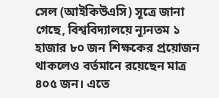সেল (আইকিউএসি) সূত্রে জানা গেছে, বিশ্ববিদ্যালয়ে ন্যূনতম ১ হাজার ৮০ জন শিক্ষকের প্রয়োজন থাকলেও বর্তমানে রয়েছেন মাত্র ৪০৫ জন। এতে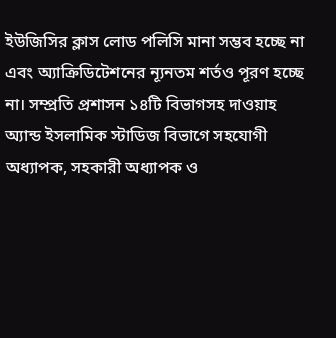ইউজিসির ক্লাস লোড পলিসি মানা সম্ভব হচ্ছে না এবং অ্যাক্রিডিটেশনের ন্যূনতম শর্তও পূরণ হচ্ছে না। সম্প্রতি প্রশাসন ১৪টি বিভাগসহ দাওয়াহ অ্যান্ড ইসলামিক স্টাডিজ বিভাগে সহযোগী অধ্যাপক, সহকারী অধ্যাপক ও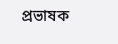প্রভাষক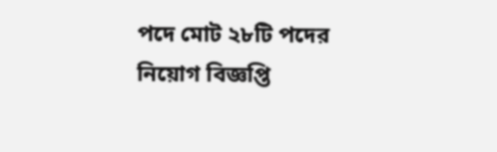পদে মোট ২৮টি পদের নিয়োগ বিজ্ঞপ্তি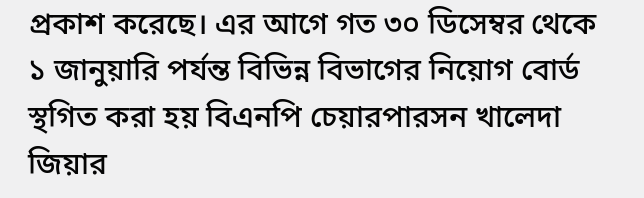প্রকাশ করেছে। এর আগে গত ৩০ ডিসেম্বর থেকে ১ জানুয়ারি পর্যন্ত বিভিন্ন বিভাগের নিয়োগ বোর্ড স্থগিত করা হয় বিএনপি চেয়ারপারসন খালেদা জিয়ার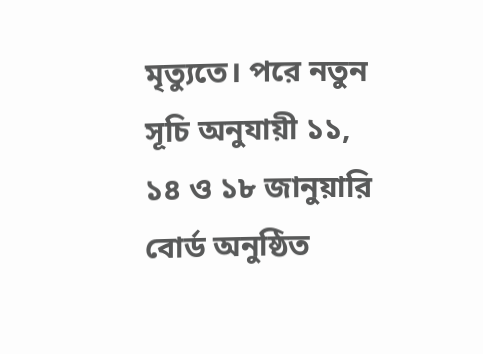মৃত্যুতে। পরে নতুন সূচি অনুযায়ী ১১, ১৪ ও ১৮ জানুয়ারি বোর্ড অনুষ্ঠিত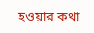হওয়ার কথা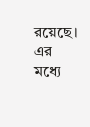রয়েছে। এর মধ্যে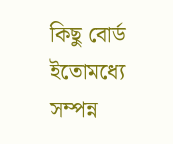কিছু বোর্ড ইতোমধ্যে সম্পন্ন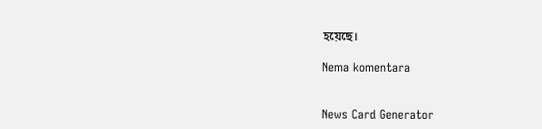হয়েছে।

Nema komentara


News Card Generator